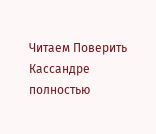Читаем Поверить Кассандре полностью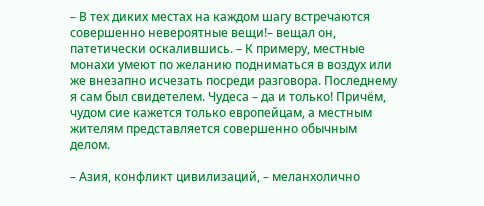– В тех диких местах на каждом шагу встречаются совершенно невероятные вещи!– вещал он, патетически оскалившись. – К примеру, местные монахи умеют по желанию подниматься в воздух или же внезапно исчезать посреди разговора. Последнему я сам был свидетелем. Чудеса – да и только! Причём, чудом сие кажется только европейцам, а местным жителям представляется совершенно обычным делом.

– Азия, конфликт цивилизаций, – меланхолично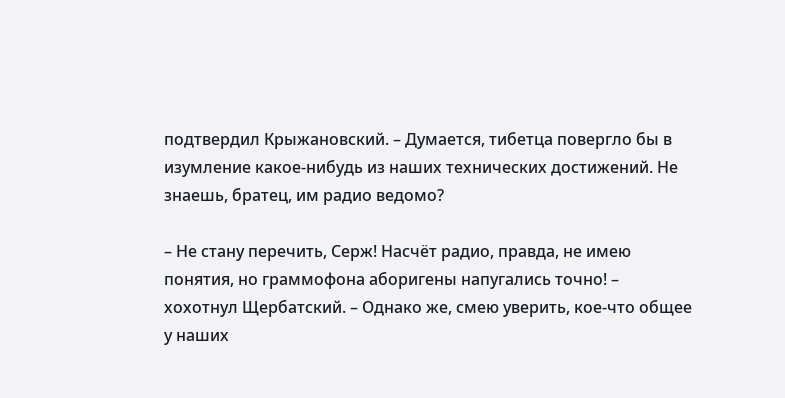подтвердил Крыжановский. – Думается, тибетца повергло бы в изумление какое-нибудь из наших технических достижений. Не знаешь, братец, им радио ведомо?

– Не стану перечить, Серж! Насчёт радио, правда, не имею понятия, но граммофона аборигены напугались точно! – хохотнул Щербатский. – Однако же, смею уверить, кое-что общее у наших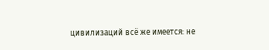цивилизаций всё же имеется: не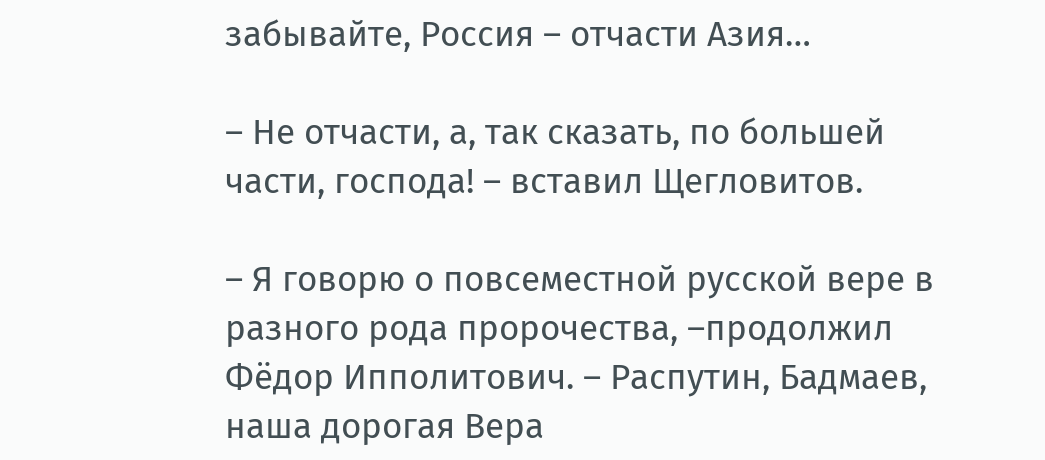забывайте, Россия – отчасти Азия…

– Не отчасти, а, так сказать, по большей части, господа! – вставил Щегловитов.

– Я говорю о повсеместной русской вере в разного рода пророчества, –продолжил Фёдор Ипполитович. – Распутин, Бадмаев, наша дорогая Вера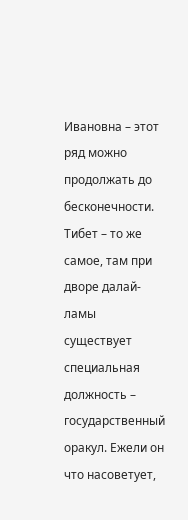Ивановна – этот ряд можно продолжать до бесконечности. Тибет – то же самое, там при дворе далай-ламы существует специальная должность – государственный оракул. Ежели он что насоветует,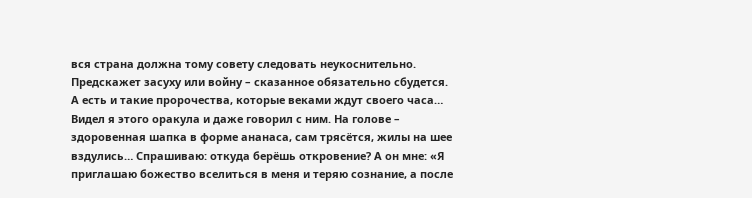вся страна должна тому совету следовать неукоснительно. Предскажет засуху или войну – сказанное обязательно сбудется. А есть и такие пророчества, которые веками ждут своего часа… Видел я этого оракула и даже говорил с ним. На голове – здоровенная шапка в форме ананаса, сам трясётся, жилы на шее вздулись… Спрашиваю: откуда берёшь откровение? А он мне: «Я приглашаю божество вселиться в меня и теряю сознание, а после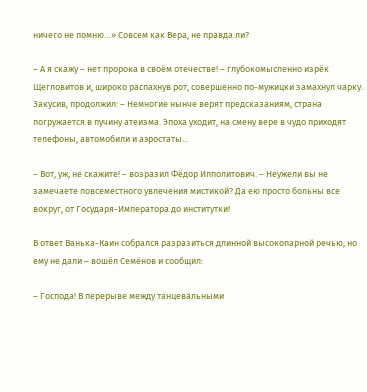ничего не помню…» Совсем как Вера, не правда ли?

– А я скажу – нет пророка в своём отечестве! – глубокомысленно изрёк Щегловитов и, широко распахнув рот, совершенно по-мужицки замахнул чарку. Закусив, продолжил: – Немногие нынче верят предсказаниям, страна погружается в пучину атеизма. Эпоха уходит, на смену вере в чудо приходят телефоны, автомобили и аэростаты…

– Вот, уж, не скажите! – возразил Фёдор Ипполитович. – Неужели вы не замечаете повсеместного увлечения мистикой? Да ею просто больны все вокруг, от Государя-Императора до институтки!

В ответ Ванька-Каин собрался разразиться длинной высокопарной речью, но ему не дали – вошёл Семёнов и сообщил:

– Господа! В перерыве между танцевальными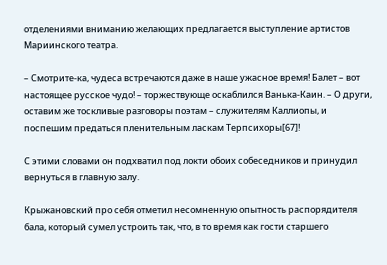отделениями вниманию желающих предлагается выступление артистов Мариинского театра.

– Смотрите-ка, чудеса встречаются даже в наше ужасное время! Балет – вот настоящее русское чудо! – торжествующе оскаблился Ванька-Каин. – О други, оставим же тоскливые разговоры поэтам – служителям Каллиопы, и поспешим предаться пленительным ласкам Терпсихоры[67]!

С этими словами он подхватил под локти обоих собеседников и принудил вернуться в главную залу.

Крыжановский про себя отметил несомненную опытность распорядителя бала, который сумел устроить так, что, в то время как гости старшего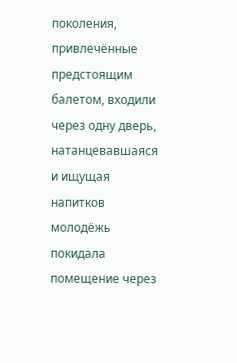поколения, привлечённые предстоящим балетом, входили через одну дверь, натанцевавшаяся и ищущая напитков молодёжь покидала помещение через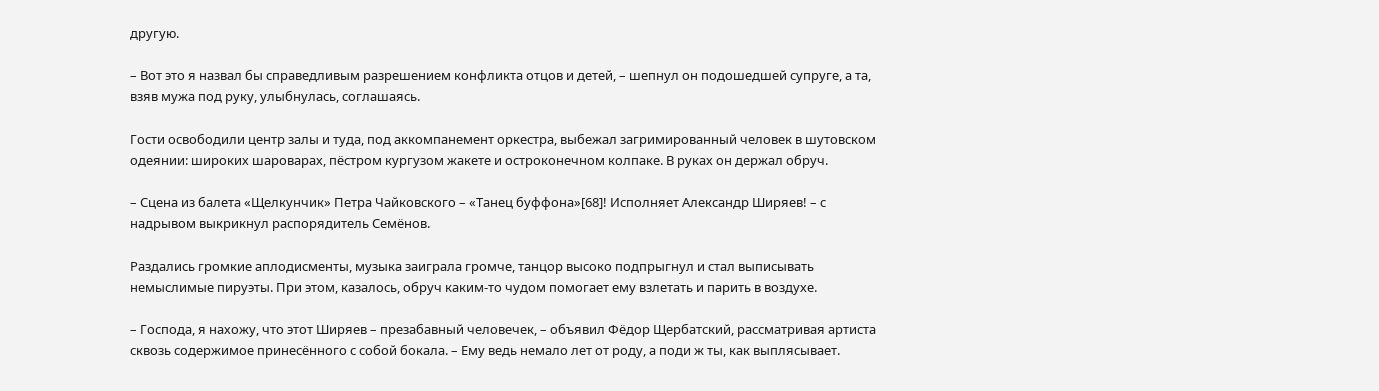другую.

– Вот это я назвал бы справедливым разрешением конфликта отцов и детей, – шепнул он подошедшей супруге, а та, взяв мужа под руку, улыбнулась, соглашаясь.

Гости освободили центр залы и туда, под аккомпанемент оркестра, выбежал загримированный человек в шутовском одеянии: широких шароварах, пёстром кургузом жакете и остроконечном колпаке. В руках он держал обруч.

– Сцена из балета «Щелкунчик» Петра Чайковского – «Танец буффона»[68]! Исполняет Александр Ширяев! – с надрывом выкрикнул распорядитель Семёнов.

Раздались громкие аплодисменты, музыка заиграла громче, танцор высоко подпрыгнул и стал выписывать немыслимые пируэты. При этом, казалось, обруч каким-то чудом помогает ему взлетать и парить в воздухе.

– Господа, я нахожу, что этот Ширяев – презабавный человечек, – объявил Фёдор Щербатский, рассматривая артиста сквозь содержимое принесённого с собой бокала. – Ему ведь немало лет от роду, а поди ж ты, как выплясывает.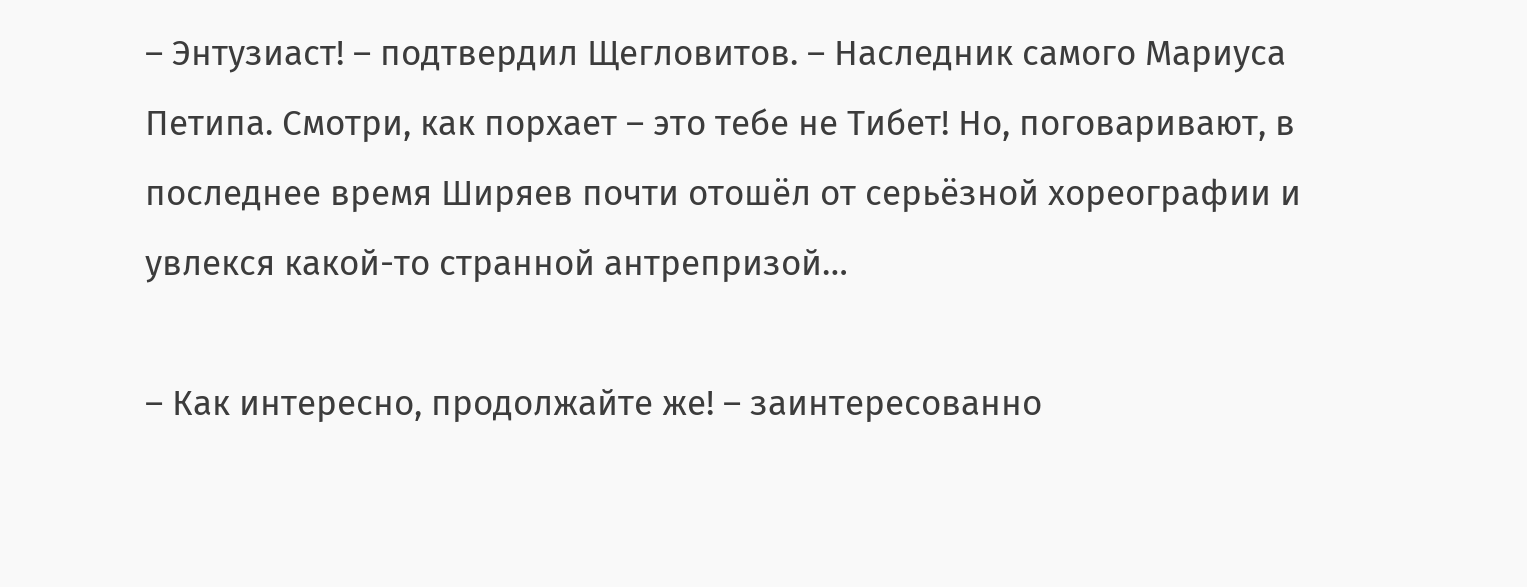– Энтузиаст! – подтвердил Щегловитов. – Наследник самого Мариуса Петипа. Смотри, как порхает – это тебе не Тибет! Но, поговаривают, в последнее время Ширяев почти отошёл от серьёзной хореографии и увлекся какой-то странной антрепризой…

– Как интересно, продолжайте же! – заинтересованно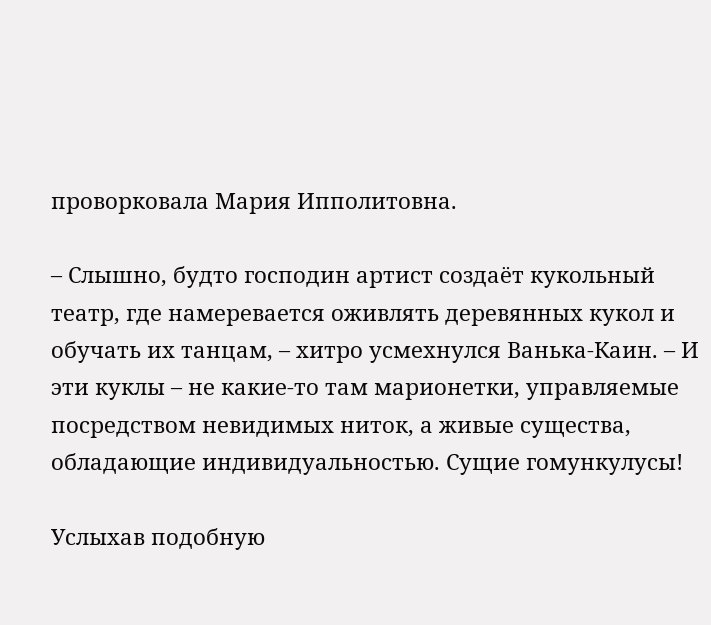проворковала Мария Ипполитовна.

– Слышно, будто господин артист создаёт кукольный театр, где намеревается оживлять деревянных кукол и обучать их танцам, – хитро усмехнулся Ванька-Каин. – И эти куклы – не какие-то там марионетки, управляемые посредством невидимых ниток, а живые существа, обладающие индивидуальностью. Сущие гомункулусы!

Услыхав подобную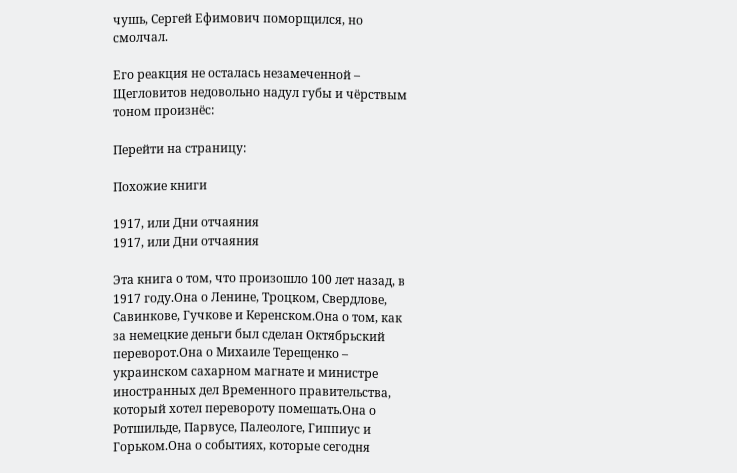чушь, Сергей Ефимович поморщился, но смолчал.

Его реакция не осталась незамеченной – Щегловитов недовольно надул губы и чёрствым тоном произнёс:

Перейти на страницу:

Похожие книги

1917, или Дни отчаяния
1917, или Дни отчаяния

Эта книга о том, что произошло 100 лет назад, в 1917 году.Она о Ленине, Троцком, Свердлове, Савинкове, Гучкове и Керенском.Она о том, как за немецкие деньги был сделан Октябрьский переворот.Она о Михаиле Терещенко – украинском сахарном магнате и министре иностранных дел Временного правительства, который хотел перевороту помешать.Она о Ротшильде, Парвусе, Палеологе, Гиппиус и Горьком.Она о событиях, которые сегодня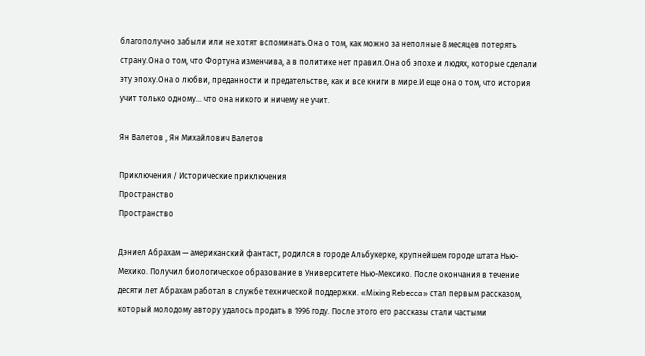благополучно забыли или не хотят вспоминать.Она о том, как можно за неполные 8 месяцев потерять страну.Она о том, что Фортуна изменчива, а в политике нет правил.Она об эпохе и людях, которые сделали эту эпоху.Она о любви, преданности и предательстве, как и все книги в мире.И еще она о том, что история учит только одному… что она никого и ничему не учит.

Ян Валетов , Ян Михайлович Валетов

Приключения / Исторические приключения
Пространство
Пространство

Дэниел Абрахам — американский фантаст, родился в городе Альбукерке, крупнейшем городе штата Нью-Мехико. Получил биологическое образование в Университете Нью-Мексико. После окончания в течение десяти лет Абрахам работал в службе технической поддержки. «Mixing Rebecca» стал первым рассказом, который молодому автору удалось продать в 1996 году. После этого его рассказы стали частыми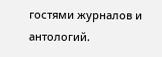гостями журналов и антологий.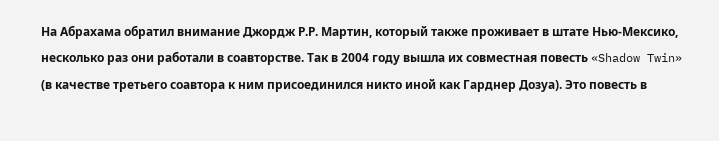На Абрахама обратил внимание Джордж Р.Р. Мартин, который также проживает в штате Нью-Мексико, несколько раз они работали в соавторстве. Так в 2004 году вышла их совместная повесть «Shadow Twin» (в качестве третьего соавтора к ним присоединился никто иной как Гарднер Дозуа). Это повесть в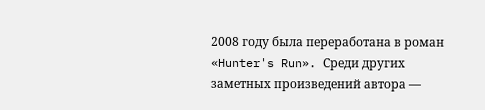2008 году была переработана в роман «Hunter's Run». Среди других заметных произведений автора —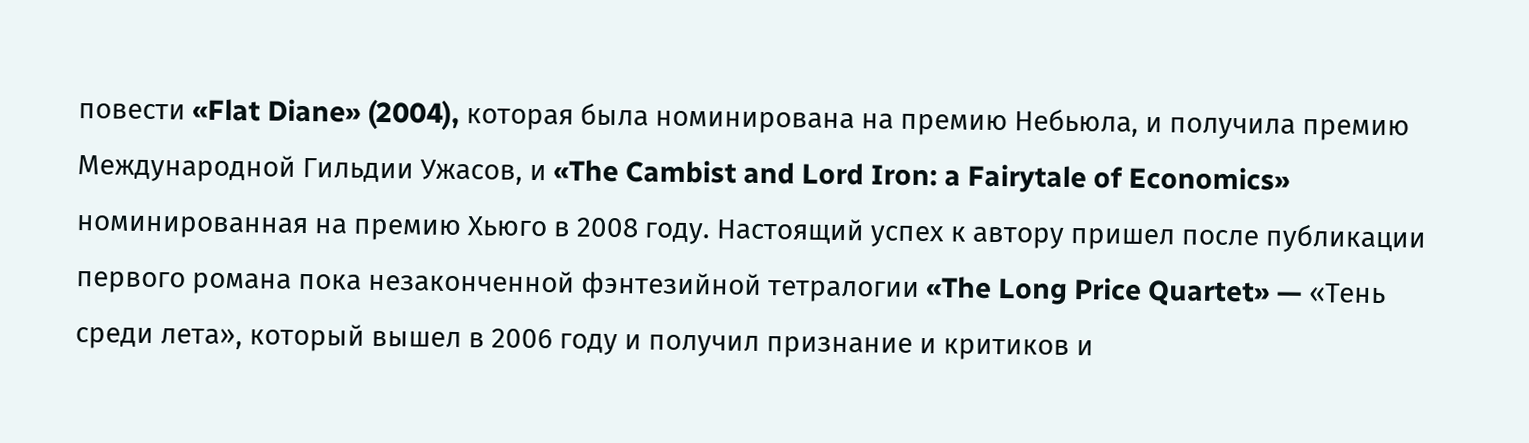повести «Flat Diane» (2004), которая была номинирована на премию Небьюла, и получила премию Международной Гильдии Ужасов, и «The Cambist and Lord Iron: a Fairytale of Economics» номинированная на премию Хьюго в 2008 году. Настоящий успех к автору пришел после публикации первого романа пока незаконченной фэнтезийной тетралогии «The Long Price Quartet» — «Тень среди лета», который вышел в 2006 году и получил признание и критиков и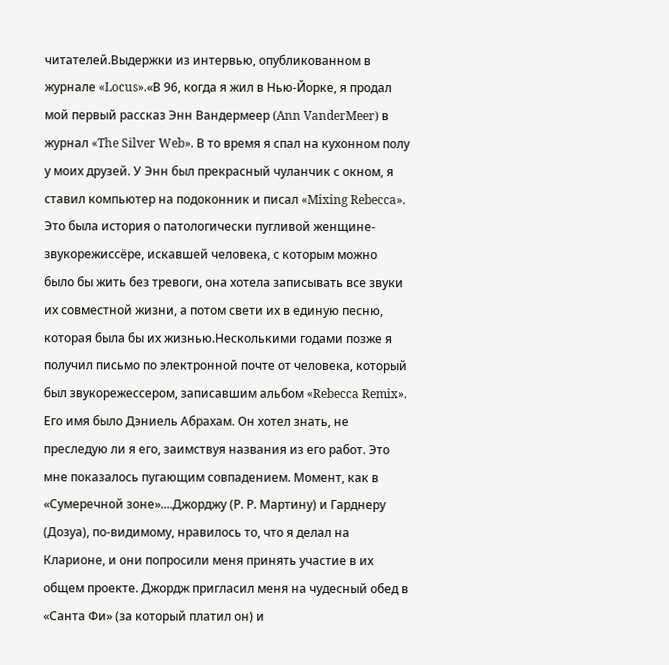читателей.Выдержки из интервью, опубликованном в журнале «Locus».«В 96, когда я жил в Нью-Йорке, я продал мой первый рассказ Энн Вандермеер (Ann VanderMeer) в журнал «The Silver Web». В то время я спал на кухонном полу у моих друзей. У Энн был прекрасный чуланчик с окном, я ставил компьютер на подоконник и писал «Mixing Rebecca». Это была история о патологически пугливой женщине-звукорежиссёре, искавшей человека, с которым можно было бы жить без тревоги, она хотела записывать все звуки их совместной жизни, а потом свети их в единую песню, которая была бы их жизнью.Несколькими годами позже я получил письмо по электронной почте от человека, который был звукорежессером, записавшим альбом «Rebecca Remix». Его имя было Дэниель Абрахам. Он хотел знать, не преследую ли я его, заимствуя названия из его работ. Это мне показалось пугающим совпадением. Момент, как в «Сумеречной зоне»....Джорджу (Р. Р. Мартину) и Гарднеру (Дозуа), по-видимому, нравилось то, что я делал на Кларионе, и они попросили меня принять участие в их общем проекте. Джордж пригласил меня на чудесный обед в «Санта Фи» (за который платил он) и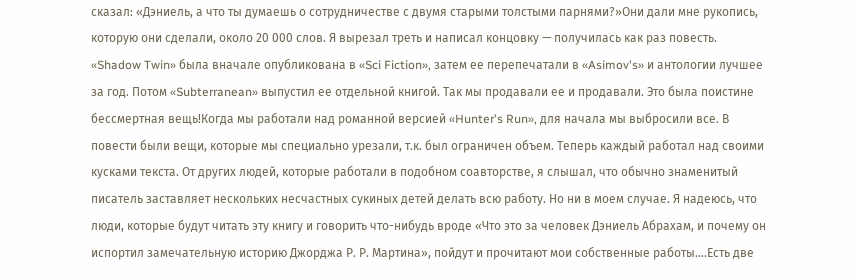сказал: «Дэниель, а что ты думаешь о сотрудничестве с двумя старыми толстыми парнями?»Они дали мне рукопись, которую они сделали, около 20 000 слов. Я вырезал треть и написал концовку — получилась как раз повесть. «Shadow Twin» была вначале опубликована в «Sci Fiction», затем ее перепечатали в «Asimov's» и антологии лучшее за год. Потом «Subterranean» выпустил ее отдельной книгой. Так мы продавали ее и продавали. Это была поистине бессмертная вещь!Когда мы работали над романной версией «Hunter's Run», для начала мы выбросили все. В повести были вещи, которые мы специально урезали, т.к. был ограничен объем. Теперь каждый работал над своими кусками текста. От других людей, которые работали в подобном соавторстве, я слышал, что обычно знаменитый писатель заставляет нескольких несчастных сукиных детей делать всю работу. Но ни в моем случае. Я надеюсь, что люди, которые будут читать эту книгу и говорить что-нибудь вроде «Что это за человек Дэниель Абрахам, и почему он испортил замечательную историю Джорджа Р. Р. Мартина», пойдут и прочитают мои собственные работы....Есть две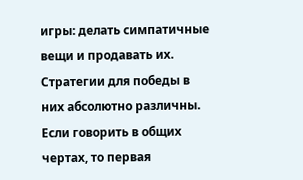игры: делать симпатичные вещи и продавать их. Стратегии для победы в них абсолютно различны. Если говорить в общих чертах, то первая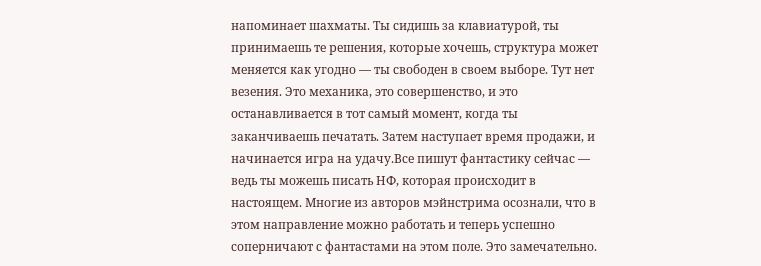напоминает шахматы. Ты сидишь за клавиатурой, ты принимаешь те решения, которые хочешь, структура может меняется как угодно — ты свободен в своем выборе. Тут нет везения. Это механика, это совершенство, и это останавливается в тот самый момент, когда ты заканчиваешь печатать. Затем наступает время продажи, и начинается игра на удачу.Все пишут фантастику сейчас — ведь ты можешь писать НФ, которая происходит в настоящем. Многие из авторов мэйнстрима осознали, что в этом направление можно работать и теперь успешно соперничают с фантастами на этом поле. Это замечательно.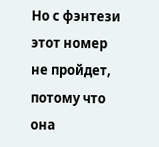Но с фэнтези этот номер не пройдет, потому что она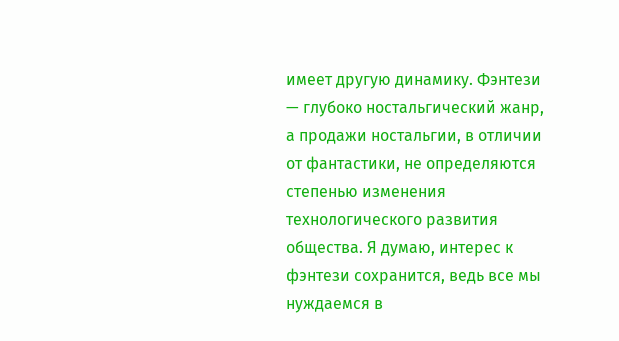имеет другую динамику. Фэнтези — глубоко ностальгический жанр, а продажи ностальгии, в отличии от фантастики, не определяются степенью изменения технологического развития общества. Я думаю, интерес к фэнтези сохранится, ведь все мы нуждаемся в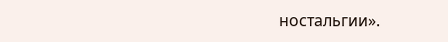ностальгии».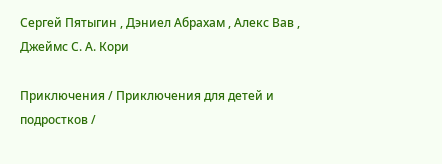Сергей Пятыгин , Дэниел Абрахам , Алекс Вав , Джеймс С. А. Кори

Приключения / Приключения для детей и подростков /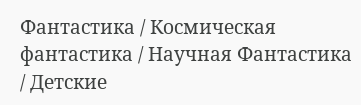Фантастика / Космическая фантастика / Научная Фантастика / Детские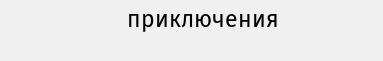приключения